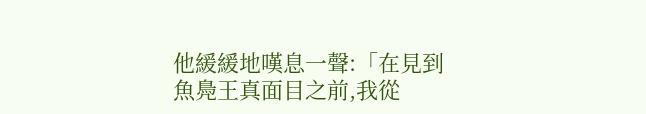他緩緩地嘆息一聲:「在見到魚鳧王真面目之前,我從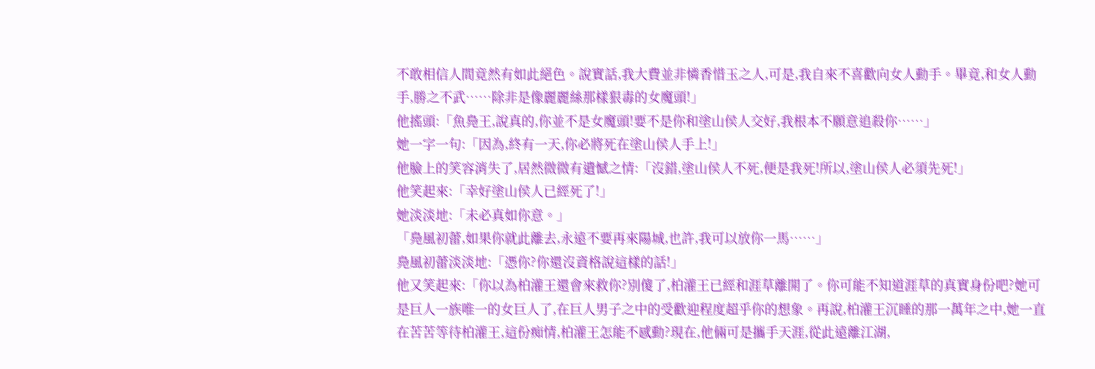不敢相信人間竟然有如此絕色。說實話,我大費並非憐香惜玉之人,可是,我自來不喜歡向女人動手。畢竟,和女人動手,勝之不武……除非是像麗麗絲那樣狠毒的女魔頭!」
他搖頭:「魚鳧王,說真的,你並不是女魔頭!要不是你和塗山侯人交好,我根本不願意追殺你……」
她一字一句:「因為,終有一天,你必將死在塗山侯人手上!」
他臉上的笑容消失了,居然微微有遺憾之情:「沒錯,塗山侯人不死,便是我死!所以,塗山侯人必須先死!」
他笑起來:「幸好塗山侯人已經死了!」
她淡淡地:「未必真如你意。」
「鳧風初蕾,如果你就此離去,永遠不要再來陽城,也許,我可以放你一馬……」
鳧風初蕾淡淡地:「憑你?你還沒資格說這樣的話!」
他又笑起來:「你以為柏灌王還會來救你?別傻了,柏灌王已經和涯草離開了。你可能不知道涯草的真實身份吧?她可是巨人一族唯一的女巨人了,在巨人男子之中的受歡迎程度超乎你的想象。再說,柏灌王沉睡的那一萬年之中,她一直在苦苦等待柏灌王,這份痴情,柏灌王怎能不感動?現在,他倆可是攜手天涯,從此遠離江湖,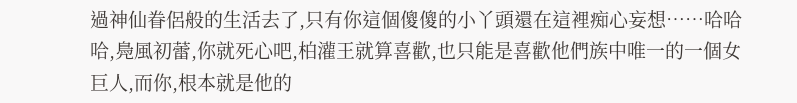過神仙眷侶般的生活去了,只有你這個傻傻的小丫頭還在這裡痴心妄想……哈哈哈,鳧風初蕾,你就死心吧,柏灌王就算喜歡,也只能是喜歡他們族中唯一的一個女巨人,而你,根本就是他的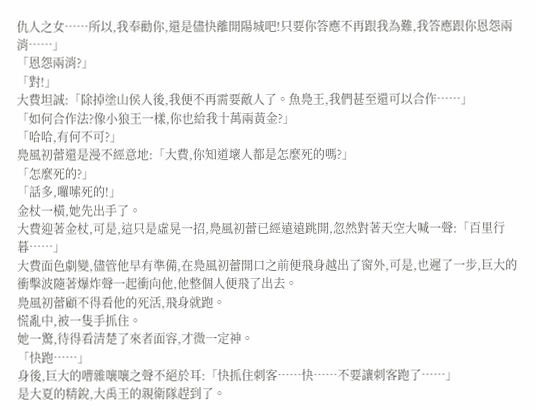仇人之女……所以,我奉勸你,還是儘快離開陽城吧!只要你答應不再跟我為難,我答應跟你恩怨兩消……」
「恩怨兩消?」
「對!」
大費坦誠:「除掉塗山侯人後,我便不再需要敵人了。魚鳧王,我們甚至還可以合作……」
「如何合作法?像小狼王一樣,你也給我十萬兩黃金?」
「哈哈,有何不可?」
鳧風初蕾還是漫不經意地:「大費,你知道壞人都是怎麼死的嗎?」
「怎麼死的?」
「話多,囉嗦死的!」
金杖一橫,她先出手了。
大費迎著金杖,可是,這只是虛晃一招,鳧風初蕾已經遠遠跳開,忽然對著天空大喊一聲:「百里行暮……」
大費面色劇變,儘管他早有準備,在鳧風初蕾開口之前便飛身越出了窗外,可是,也遲了一步,巨大的衝擊波隨著爆炸聲一起衝向他,他整個人便飛了出去。
鳧風初蕾顧不得看他的死活,飛身就跑。
慌亂中,被一隻手抓住。
她一驚,待得看清楚了來者面容,才微一定神。
「快跑……」
身後,巨大的嘈雜嚷嚷之聲不絕於耳:「快抓住刺客……快……不要讓刺客跑了……」
是大夏的精銳,大禹王的親衛隊趕到了。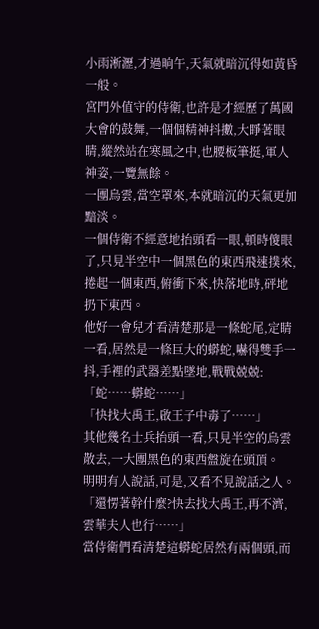小雨淅瀝,才過晌午,天氣就暗沉得如黃昏一般。
宮門外值守的侍衛,也許是才經歷了萬國大會的鼓舞,一個個精神抖擻,大睜著眼睛,縱然站在寒風之中,也腰板筆挺,軍人神姿,一覽無餘。
一團烏雲,當空罩來,本就暗沉的天氣更加黯淡。
一個侍衛不經意地抬頭看一眼,頓時傻眼了,只見半空中一個黑色的東西飛速撲來,捲起一個東西,俯衝下來,快落地時,砰地扔下東西。
他好一會兒才看清楚那是一條蛇尾,定睛一看,居然是一條巨大的蟒蛇,嚇得雙手一抖,手裡的武器差點墜地,戰戰兢兢:「蛇……蟒蛇……」
「快找大禹王,啟王子中毒了……」
其他幾名士兵抬頭一看,只見半空的烏雲散去,一大團黑色的東西盤旋在頭頂。
明明有人說話,可是,又看不見說話之人。
「還愣著幹什麼?快去找大禹王,再不濟,雲華夫人也行……」
當侍衛們看清楚這蟒蛇居然有兩個頭,而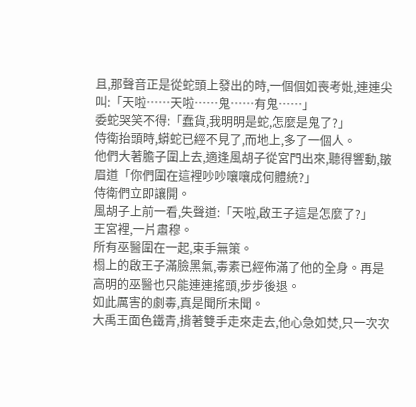且,那聲音正是從蛇頭上發出的時,一個個如喪考妣,連連尖叫:「天啦……天啦……鬼……有鬼……」
委蛇哭笑不得:「蠢貨,我明明是蛇,怎麼是鬼了?」
侍衛抬頭時,蟒蛇已經不見了,而地上,多了一個人。
他們大著膽子圍上去,適逢風胡子從宮門出來,聽得響動,皺眉道「你們圍在這裡吵吵嚷嚷成何體統?」
侍衛們立即讓開。
風胡子上前一看,失聲道:「天啦,啟王子這是怎麼了?」
王宮裡,一片肅穆。
所有巫醫圍在一起,束手無策。
榻上的啟王子滿臉黑氣,毒素已經佈滿了他的全身。再是高明的巫醫也只能連連搖頭,步步後退。
如此厲害的劇毒,真是聞所未聞。
大禹王面色鐵青,揹著雙手走來走去,他心急如焚,只一次次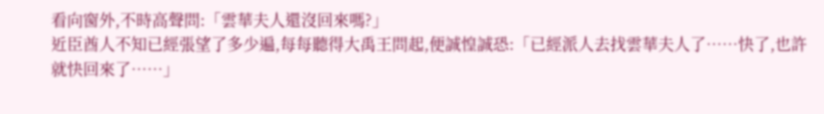看向窗外,不時高聲問:「雲華夫人還沒回來嗎?」
近臣酋人不知已經張望了多少遍,每每聽得大禹王問起,便誠惶誠恐:「已經派人去找雲華夫人了……快了,也許就快回來了……」